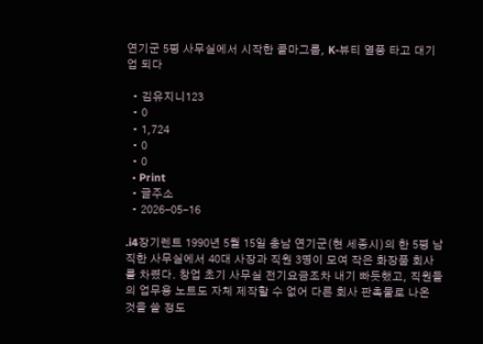연기군 5평 사무실에서 시작한 콜마그룹, K-뷰티 열풍 타고 대기업 되다

  • 김유지니123
  • 0
  • 1,724
  • 0
  • 0
  • Print
  • 글주소
  • 2026-05-16

.i4장기렌트 1990년 5월 15일 충남 연기군(현 세종시)의 한 5평 남직한 사무실에서 40대 사장과 직원 3명이 모여 작은 화장품 회사를 차렸다. 창업 초기 사무실 전기요금조차 내기 빠듯했고, 직원들의 업무용 노트도 자체 제작할 수 없어 다른 회사 판촉물로 나온 것을 쓸 정도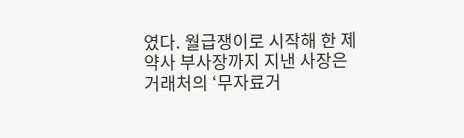였다. 월급쟁이로 시작해 한 제약사 부사장까지 지낸 사장은 거래처의 ‘무자료거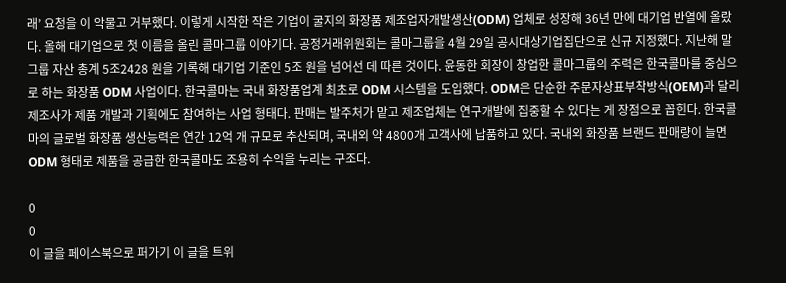래’ 요청을 이 악물고 거부했다. 이렇게 시작한 작은 기업이 굴지의 화장품 제조업자개발생산(ODM) 업체로 성장해 36년 만에 대기업 반열에 올랐다. 올해 대기업으로 첫 이름을 올린 콜마그룹 이야기다. 공정거래위원회는 콜마그룹을 4월 29일 공시대상기업집단으로 신규 지정했다. 지난해 말 그룹 자산 총계 5조2428 원을 기록해 대기업 기준인 5조 원을 넘어선 데 따른 것이다. 윤동한 회장이 창업한 콜마그룹의 주력은 한국콜마를 중심으로 하는 화장품 ODM 사업이다. 한국콜마는 국내 화장품업계 최초로 ODM 시스템을 도입했다. ODM은 단순한 주문자상표부착방식(OEM)과 달리 제조사가 제품 개발과 기획에도 참여하는 사업 형태다. 판매는 발주처가 맡고 제조업체는 연구개발에 집중할 수 있다는 게 장점으로 꼽힌다. 한국콜마의 글로벌 화장품 생산능력은 연간 12억 개 규모로 추산되며, 국내외 약 4800개 고객사에 납품하고 있다. 국내외 화장품 브랜드 판매량이 늘면 ODM 형태로 제품을 공급한 한국콜마도 조용히 수익을 누리는 구조다.

0
0
이 글을 페이스북으로 퍼가기 이 글을 트위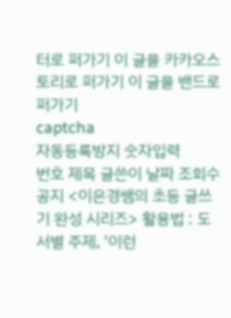터로 퍼가기 이 글을 카카오스토리로 퍼가기 이 글을 밴드로 퍼가기
captcha
자동등록방지 숫자입력
번호 제목 글쓴이 날짜 조회수
공지 <이은경쌤의 초등 글쓰기 완성 시리즈> 활용법 : 도서별 주제, '이런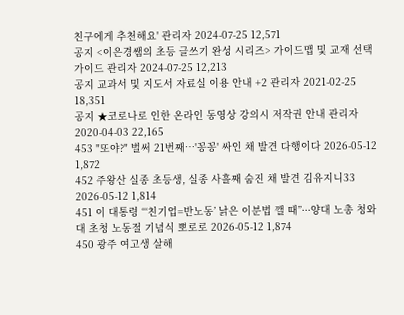친구에게 추천해요' 관리자 2024-07-25 12,571
공지 <이은경쌤의 초등 글쓰기 완성 시리즈> 가이드맵 및 교재 선택 가이드 관리자 2024-07-25 12,213
공지 교과서 및 지도서 자료실 이용 안내 +2 관리자 2021-02-25 18,351
공지 ★코로나로 인한 온라인 동영상 강의시 저작권 안내 관리자 2020-04-03 22,165
453 "또야?" 벌써 21번째…'꽁꽁' 싸인 채 발견 다행이다 2026-05-12 1,872
452 주왕산 실종 초등생, 실종 사흘째 숨진 채 발견 김유지니33 2026-05-12 1,814
451 이 대통령 “‘친기업=반노동’ 낡은 이분법 깰 때”···양대 노총 청와대 초청 노동절 기념식 뽀로로 2026-05-12 1,874
450 광주 여고생 살해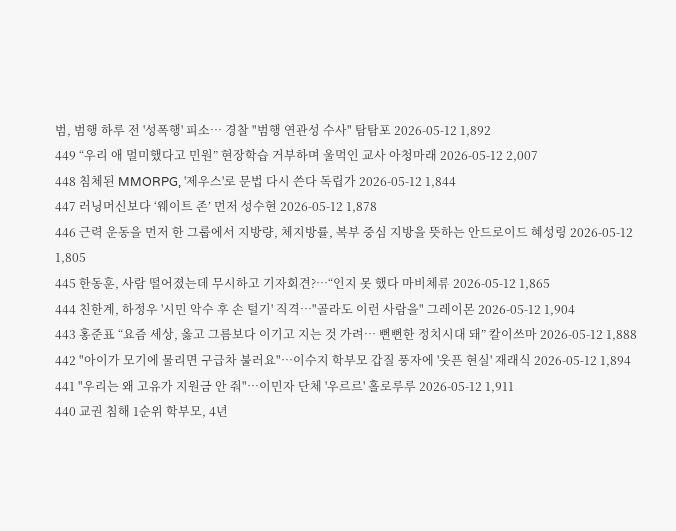범, 범행 하루 전 '성폭행' 피소… 경찰 "범행 연관성 수사" 탐탐포 2026-05-12 1,892
449 “우리 애 멀미했다고 민원” 현장학습 거부하며 울먹인 교사 아청마래 2026-05-12 2,007
448 침체된 MMORPG, '제우스'로 문법 다시 쓴다 독립가 2026-05-12 1,844
447 러닝머신보다 ‘웨이트 존’ 먼저 성수현 2026-05-12 1,878
446 근력 운동을 먼저 한 그룹에서 지방량, 체지방률, 복부 중심 지방을 뜻하는 안드로이드 혜성링 2026-05-12 1,805
445 한동훈, 사람 떨어졌는데 무시하고 기자회견?…“인지 못 했다 마비체류 2026-05-12 1,865
444 친한계, 하정우 '시민 악수 후 손 털기' 직격…"골라도 이런 사람을" 그레이몬 2026-05-12 1,904
443 홍준표 “요즘 세상, 옳고 그름보다 이기고 지는 것 가려… 뻔뻔한 정치시대 돼” 칼이쓰마 2026-05-12 1,888
442 "아이가 모기에 물리면 구급차 불러요"…이수지 학부모 갑질 풍자에 '웃픈 현실' 재래식 2026-05-12 1,894
441 "우리는 왜 고유가 지원금 안 줘"…이민자 단체 '우르르' 홀로루루 2026-05-12 1,911
440 교권 침해 1순위 학부모, 4년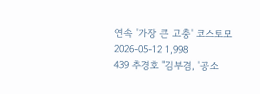연속 '가장 큰 고충' 코스토모 2026-05-12 1,998
439 추경호 "김부겸, '공소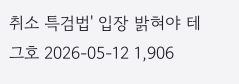취소 특검법' 입장 밝혀야 테그호 2026-05-12 1,906